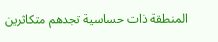المنطقة ذات حساسية تجدهم متكاثرين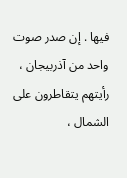فيها . إن صدر صوت واحد من آذربيجان ، رأيتهم يتقاطرون على الشمال ،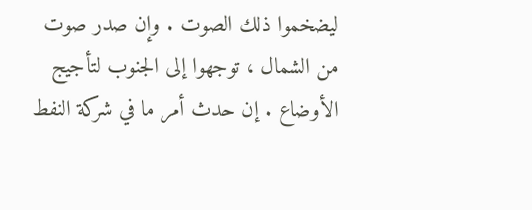ليضخموا ذلك الصوت . وإن صدر صوت من الشمال ، توجهوا إلى الجنوب لتأجيج الأوضاع . إن حدث أمر ما في شركة النفط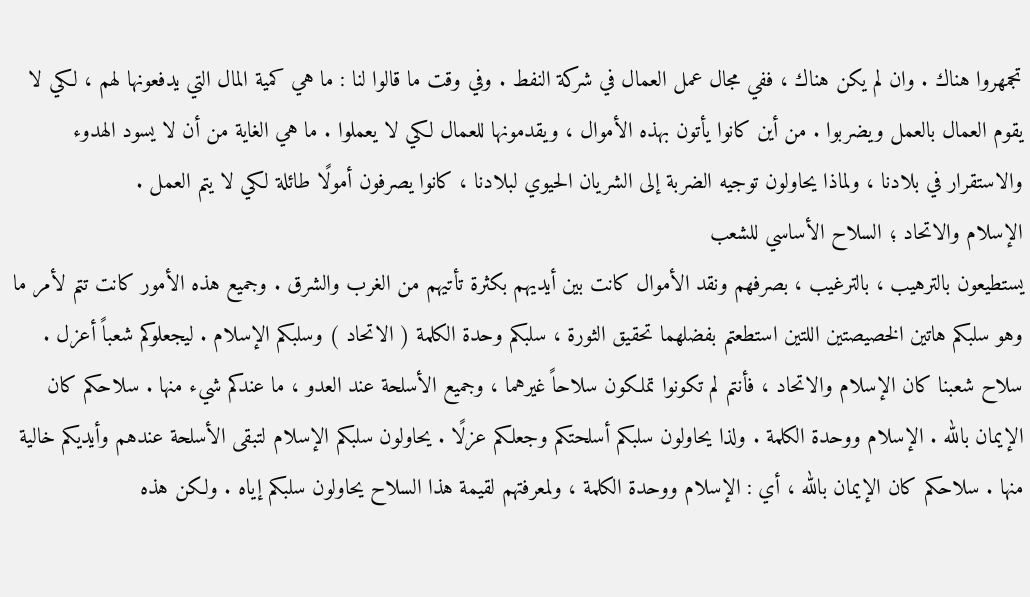تجمهروا هناك . وان لم يكن هناك ، ففي مجال عمل العمال في شركة النفط . وفي وقت ما قالوا لنا : ما هي كمية المال التي يدفعونها لهم ، لكي لا يقوم العمال بالعمل ويضربوا . من أين كانوا يأتون بهذه الأموال ، ويقدمونها للعمال لكي لا يعملوا . ما هي الغاية من أن لا يسود الهدوء والاستقرار في بلادنا ، ولماذا يحاولون توجيه الضربة إلى الشريان الحيوي لبلادنا ، كانوا يصرفون أمولًا طائلة لكي لا يتم العمل .
الإسلام والاتحاد ؛ السلاح الأساسي للشعب
يستطيعون بالترهيب ، بالترغيب ، بصرفهم ونقد الأموال كانت بين أيديهم بكثرة تأتيهم من الغرب والشرق . وجميع هذه الأمور كانت تتم لأمر ما وهو سلبكم هاتين الخصيصتين اللتين استطعتم بفضلهما تحقيق الثورة ، سلبكم وحدة الكلمة ( الاتحاد ) وسلبكم الإسلام . ليجعلوكم شعباً أعزل . سلاح شعبنا كان الإسلام والاتحاد ، فأنتم لم تكونوا تملكون سلاحاً غيرهما ، وجميع الأسلحة عند العدو ، ما عندكم شيء منها . سلاحكم كان الإيمان بالله . الإسلام ووحدة الكلمة . ولذا يحاولون سلبكم أسلحتكم وجعلكم عزلًا . يحاولون سلبكم الإسلام لتبقى الأسلحة عندهم وأيديكم خالية منها . سلاحكم كان الإيمان بالله ، أي : الإسلام ووحدة الكلمة ، ولمعرفتهم لقيمة هذا السلاح يحاولون سلبكم إياه . ولكن هذه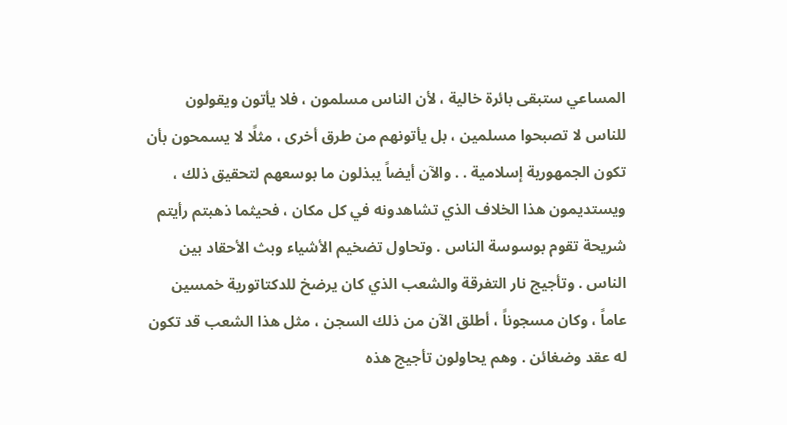المساعي ستبقى بائرة خالية ، لأن الناس مسلمون ، فلا يأتون ويقولون للناس لا تصبحوا مسلمين ، بل يأتونهم من طرق أخرى ، مثلًا لا يسمحون بأن تكون الجمهورية إسلامية . . والآن أيضاً يبذلون ما بوسعهم لتحقيق ذلك ، ويستديمون هذا الخلاف الذي تشاهدونه في كل مكان ، فحيثما ذهبتم رأيتم شريحة تقوم بوسوسة الناس . وتحاول تضخيم الأشياء وبث الأحقاد بين الناس . وتأجيج نار التفرقة والشعب الذي كان يرضخ للدكتاتورية خمسين عاماً ، وكان مسجوناً ، أطلق الآن من ذلك السجن ، مثل هذا الشعب قد تكون له عقد وضغائن . وهم يحاولون تأجيج هذه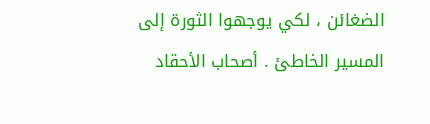الضغائن ، لكي يوجهوا الثورة إلى المسير الخاطئ . أصحاب الأحقاد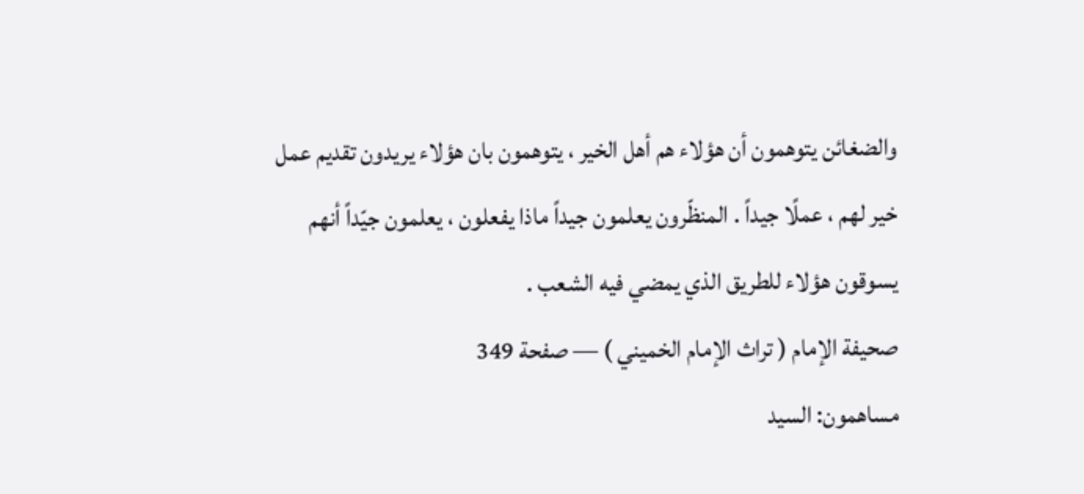والضغائن يتوهمون أن هؤلاء هم أهل الخير ، يتوهمون بان هؤلاء يريدون تقديم عمل خير لهم ، عملًا جيداً . المنظّرون يعلمون جيداً ماذا يفعلون ، يعلمون جيّداً أنهم يسوقون هؤلاء للطريق الذي يمضي فيه الشعب .
صحيفة الإمام ( تراث الإمام الخميني ) — صفحة 349
مساهمون: السيد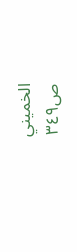الخميني
ص٣٤٩